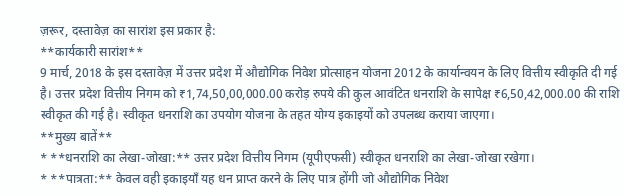ज़रूर, दस्तावेज़ का सारांश इस प्रकार है:
**कार्यकारी सारांश**
9 मार्च, 2018 के इस दस्तावेज़ में उत्तर प्रदेश में औद्योगिक निवेश प्रोत्साहन योजना 2012 के कार्यान्वयन के लिए वित्तीय स्वीकृति दी गई है। उत्तर प्रदेश वित्तीय निगम को ₹1,74,50,00,000.00 करोड़ रुपये की कुल आवंटित धनराशि के सापेक्ष ₹6,50,42,000.00 की राशि स्वीकृत की गई है। स्वीकृत धनराशि का उपयोग योजना के तहत योग्य इकाइयों को उपलब्ध कराया जाएगा।
**मुख्य बातें**
* **धनराशि का लेखा-जोखा:** उत्तर प्रदेश वित्तीय निगम (यूपीएफसी) स्वीकृत धनराशि का लेखा-जोखा रखेगा।
* **पात्रता:** केवल वही इकाइयाँ यह धन प्राप्त करने के लिए पात्र होंगी जो औद्योगिक निवेश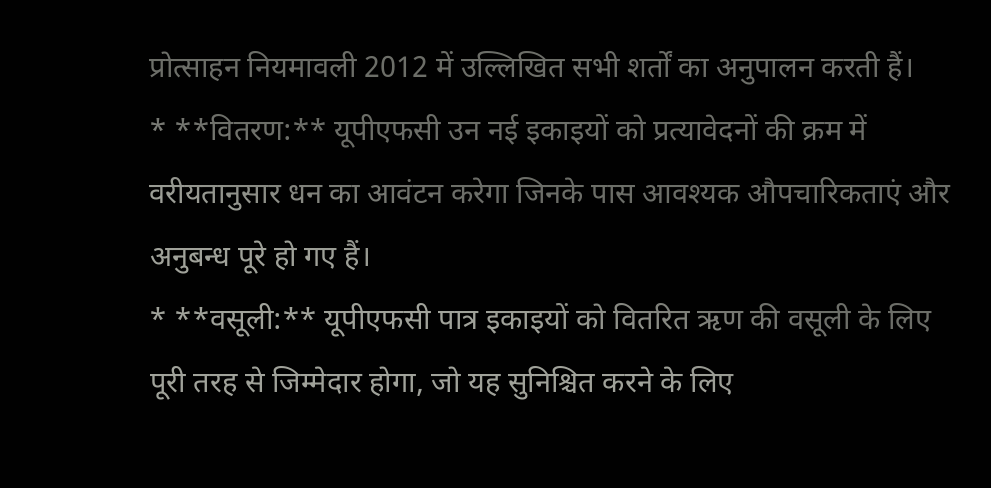प्रोत्साहन नियमावली 2012 में उल्लिखित सभी शर्तों का अनुपालन करती हैं।
* **वितरण:** यूपीएफसी उन नई इकाइयों को प्रत्यावेदनों की क्रम में वरीयतानुसार धन का आवंटन करेगा जिनके पास आवश्यक औपचारिकताएं और अनुबन्ध पूरे हो गए हैं।
* **वसूली:** यूपीएफसी पात्र इकाइयों को वितरित ऋण की वसूली के लिए पूरी तरह से जिम्मेदार होगा, जो यह सुनिश्चित करने के लिए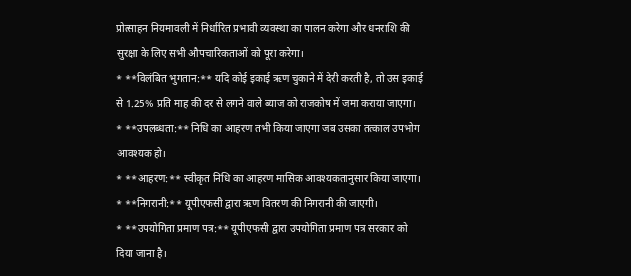प्रोत्साहन नियमावली में निर्धारित प्रभावी व्यवस्था का पालन करेगा और धनराशि की सुरक्षा के लिए सभी औपचारिकताओं को पूरा करेगा।
* **विलंबित भुगतान:** यदि कोई इकाई ऋण चुकाने में देरी करती है, तो उस इकाई से 1.25% प्रति माह की दर से लगने वाले ब्याज को राजकोष में जमा कराया जाएगा।
* **उपलब्धता:** निधि का आहरण तभी किया जाएगा जब उसका तत्काल उपभोग आवश्यक हो।
* **आहरण:** स्वीकृत निधि का आहरण मासिक आवश्यकतानुसार किया जाएगा।
* **निगरानी:** यूपीएफसी द्वारा ऋण वितरण की निगरानी की जाएगी।
* **उपयोगिता प्रमाण पत्र:** यूपीएफसी द्वारा उपयोगिता प्रमाण पत्र सरकार को दिया जाना है।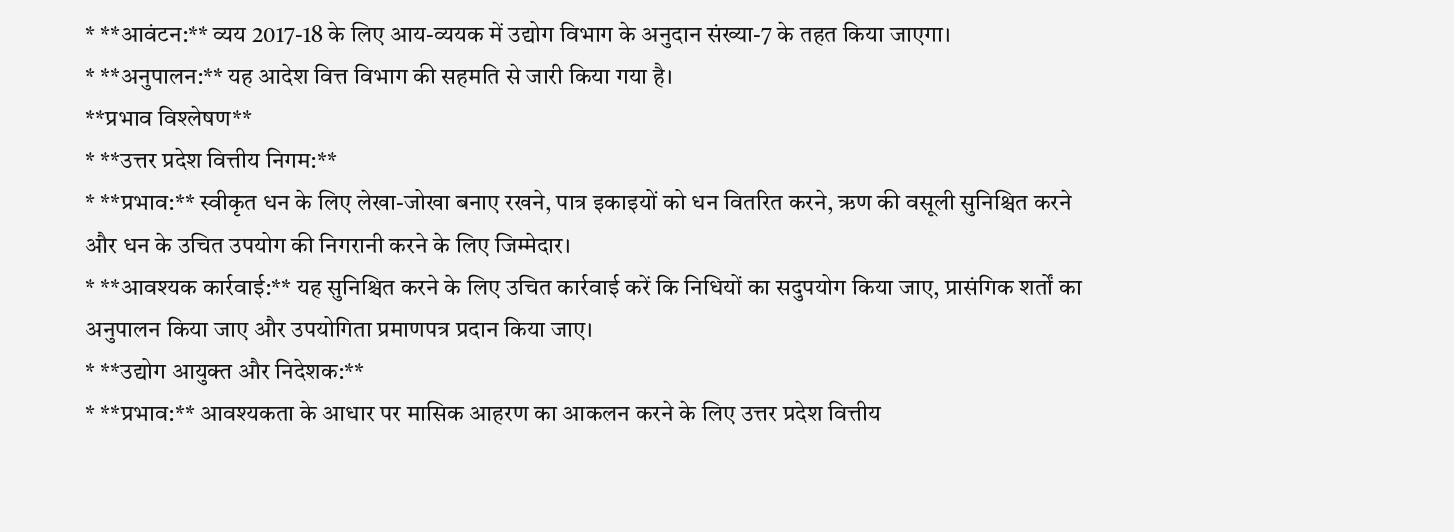* **आवंटन:** व्यय 2017-18 के लिए आय-व्ययक में उद्योग विभाग के अनुदान संख्या-7 के तहत किया जाएगा।
* **अनुपालन:** यह आदेश वित्त विभाग की सहमति से जारी किया गया है।
**प्रभाव विश्लेषण**
* **उत्तर प्रदेश वित्तीय निगम:**
* **प्रभाव:** स्वीकृत धन के लिए लेखा-जोखा बनाए रखने, पात्र इकाइयों को धन वितरित करने, ऋण की वसूली सुनिश्चित करने और धन के उचित उपयोग की निगरानी करने के लिए जिम्मेदार।
* **आवश्यक कार्रवाई:** यह सुनिश्चित करने के लिए उचित कार्रवाई करें कि निधियों का सदुपयोग किया जाए, प्रासंगिक शर्तों का अनुपालन किया जाए और उपयोगिता प्रमाणपत्र प्रदान किया जाए।
* **उद्योग आयुक्त और निदेशक:**
* **प्रभाव:** आवश्यकता के आधार पर मासिक आहरण का आकलन करने के लिए उत्तर प्रदेश वित्तीय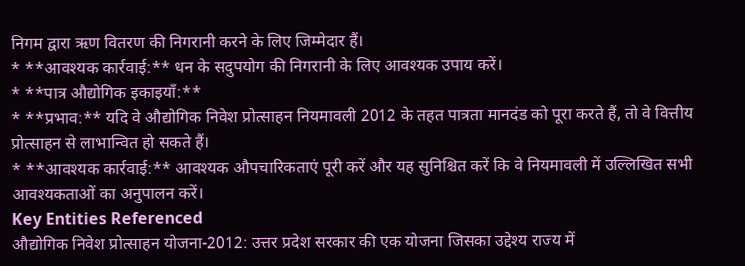निगम द्वारा ऋण वितरण की निगरानी करने के लिए जिम्मेदार हैं।
* **आवश्यक कार्रवाई:** धन के सदुपयोग की निगरानी के लिए आवश्यक उपाय करें।
* **पात्र औद्योगिक इकाइयाँ:**
* **प्रभाव:** यदि वे औद्योगिक निवेश प्रोत्साहन नियमावली 2012 के तहत पात्रता मानदंड को पूरा करते हैं, तो वे वित्तीय प्रोत्साहन से लाभान्वित हो सकते हैं।
* **आवश्यक कार्रवाई:** आवश्यक औपचारिकताएं पूरी करें और यह सुनिश्चित करें कि वे नियमावली में उल्लिखित सभी आवश्यकताओं का अनुपालन करें।
Key Entities Referenced
औद्योगिक निवेश प्रोत्साहन योजना-2012: उत्तर प्रदेश सरकार की एक योजना जिसका उद्देश्य राज्य में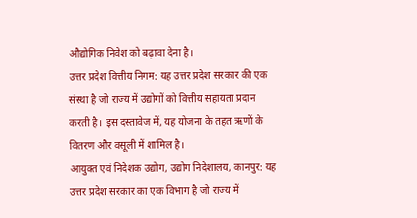औद्योगिक निवेश को बढ़ावा देना है।
उत्तर प्रदेश वित्तीय निगम: यह उत्तर प्रदेश सरकार की एक संस्था है जो राज्य में उद्योगों को वित्तीय सहायता प्रदान करती है। इस दस्तावेज में, यह योजना के तहत ऋणों के वितरण और वसूली में शामिल है।
आयुक्त एवं निदेशक उद्योग, उद्योग निदेशालय, कानपुर: यह उत्तर प्रदेश सरकार का एक विभाग है जो राज्य में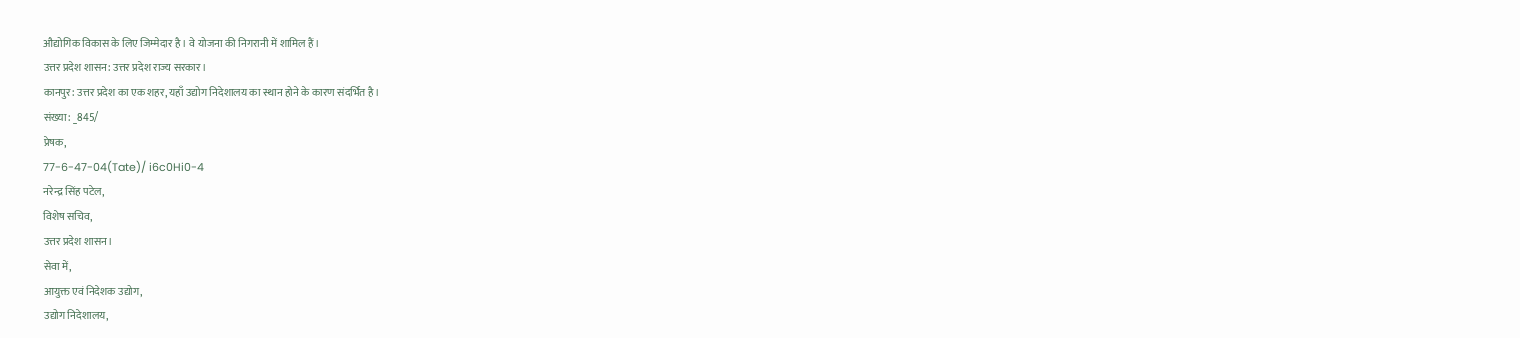औद्योगिक विकास के लिए जिम्मेदार है। वे योजना की निगरानी में शामिल हैं।
उत्तर प्रदेश शासन: उत्तर प्रदेश राज्य सरकार।
कानपुर: उत्तर प्रदेश का एक शहर, यहाँ उद्योग निदेशालय का स्थान होने के कारण संदर्भित है।
संख्या: _845/
प्रेषक,
77-6-47-04(Tate)/ i6c0Hi0-4
नरेन्द्र सिंह पटेल,
विशेष सचिव,
उत्तर प्रदेश शासन।
सेवा में,
आयुक्त एवं निदेशक उद्योग,
उद्योग निदेशालय,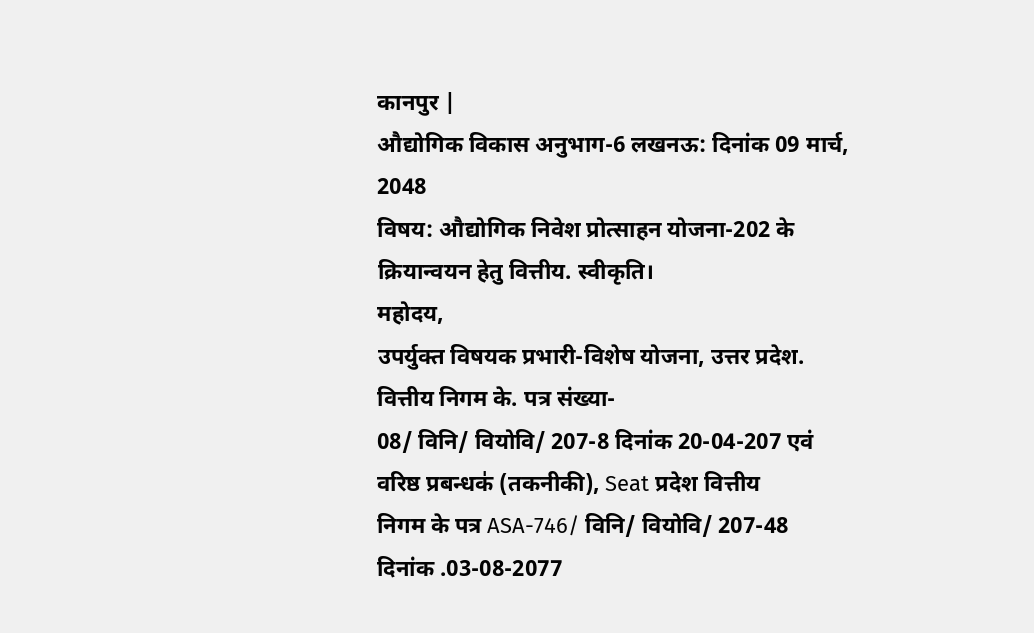कानपुर |
औद्योगिक विकास अनुभाग-6 लखनऊ: दिनांक 09 मार्च, 2048
विषय: औद्योगिक निवेश प्रोत्साहन योजना-202 के क्रियान्वयन हेतु वित्तीय. स्वीकृति।
महोदय,
उपर्युक्त विषयक प्रभारी-विशेष योजना, उत्तर प्रदेश. वित्तीय निगम के. पत्र संख्या-
08/ विनि/ वियोवि/ 207-8 दिनांक 20-04-207 एवं वरिष्ठ प्रबन्धक॑ (तकनीकी), Seat प्रदेश वित्तीय
निगम के पत्र ASA-746/ विनि/ वियोवि/ 207-48 दिनांक .03-08-2077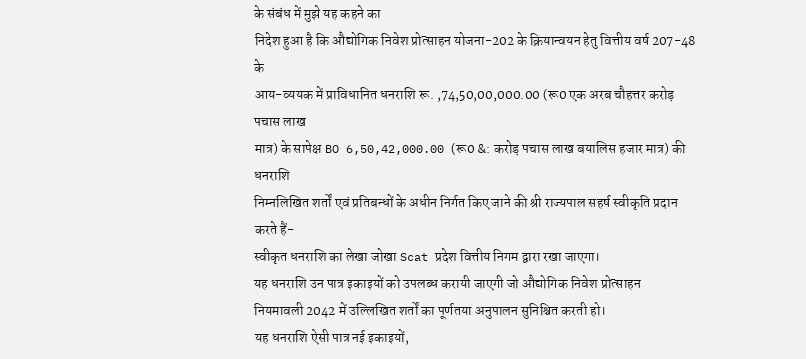के संबंध में मुझे यह कहने का
निदेश हुआ है कि औद्योगिक निवेश प्रोत्साहन योजना-202 के क्रियान्वयन हेतु वित्तीय वर्ष 207-48 के
आय-व्ययक में प्राविधानित धनराशि रू. ,74,50,00,000.00 (रू0 एक अरब चौहत्तर करोड़ पचास लाख
मात्र) के सापेक्ष BO 6,50,42,000.00 (रू0 &: करोड़ पचास लाख बयालिस हजार मात्र) की धनराशि
निम्नलिखित शर्तों एवं प्रतिबन्धों के अधीन निर्गत किए जाने की श्री राज्यपाल सहर्ष स्वीकृति प्रदान
करते हैं-
स्वीकृत धनराशि का लेखा जोखा Scat प्रदेश वित्तीय निगम द्वारा रखा जाएगा।
यह धनराशि उन पात्र इकाइयों को उपलब्ध करायी जाएगी जो औद्योगिक निवेश प्रोत्साहन
नियमावली 2042 में उल्लिखित शर्तों का पूर्णतया अनुपालन सुनिश्चित करती हो।
यह धनराशि ऐसी पात्र नई इकाइयों,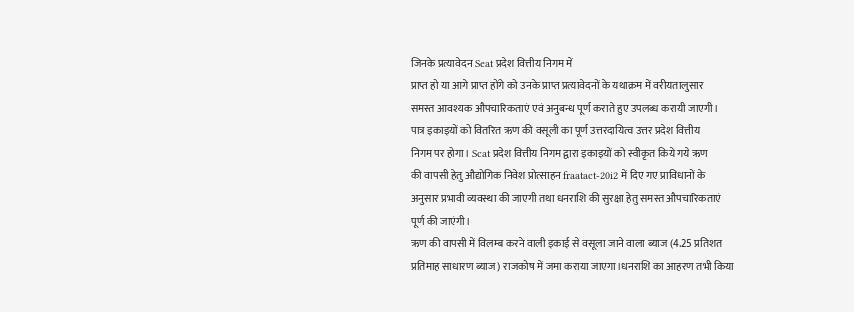जिनके प्रत्यावेदन Seat प्रदेश वित्तीय निगम में
प्राप्त हो या आगे प्राप्त होंगे को उनके प्राप्त प्रत्यावेदनों के यथाक्रम में वरीयतालुसार
समस्त आवश्यक औपचारिकताएं एवं अनुबन्ध पूर्ण कराते हुए उपलब्ध करायी जाएगी।
पात्र इकाइयों को वितरित ऋण की वसूली का पूर्ण उत्तरदायित्व उत्तर प्रदेश वित्तीय
निगम पर होगा। Scat प्रदेश वित्तीय निगम द्वारा इकाइयों को स्वीकृत किये गये ऋण
की वापसी हेतु औद्योगिक निवेश प्रोत्साहन fraatact-20i2 में दिए गए प्राविधानों के
अनुसार प्रभावी व्यवस्था की जाएगी तथा धनराशि की सुरक्षा हेतु समस्त औपचारिकताएं
पूर्ण की जाएंगी।
ऋण की वापसी में विलम्ब करने वाली इकाई से वसूला जाने वाला ब्याज (4.25 प्रतिशत
प्रतिमाह साधारण ब्याज) राजकोष में जमा कराया जाएगा।धनराशि का आहरण तभी किया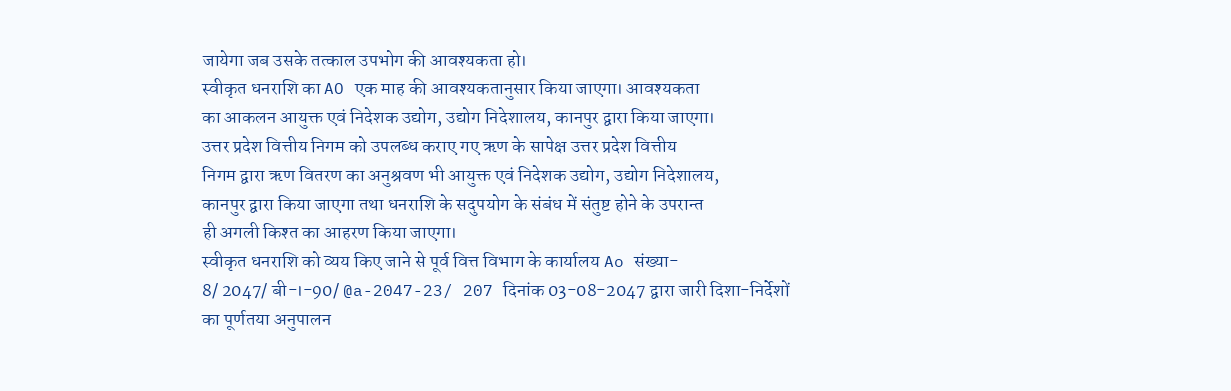जायेगा जब उसके तत्काल उपभोग की आवश्यकता हो।
स्वीकृत धनराशि का AO एक माह की आवश्यकतानुसार किया जाएगा। आवश्यकता
का आकलन आयुक्त एवं निदेशक उद्योग, उद्योग निदेशालय, कानपुर द्वारा किया जाएगा।
उत्तर प्रदेश वित्तीय निगम को उपलब्ध कराए गए ऋण के सापेक्ष उत्तर प्रदेश वित्तीय
निगम द्वारा ऋण वितरण का अनुश्रवण भी आयुक्त एवं निदेशक उद्योग, उद्योग निदेशालय,
कानपुर द्वारा किया जाएगा तथा धनराशि के सदुपयोग के संबंध में संतुष्ट होने के उपरान्त
ही अगली किश्त का आहरण किया जाएगा।
स्वीकृत धनराशि को व्यय किए जाने से पूर्व वित्त विभाग के कार्यालय Ao संख्या-
8/ 2047/ बी-।-90/ @a-2047-23/ 207 दिनांक 03-08-2047 द्वारा जारी दिशा-निर्देशों
का पूर्णतया अनुपालन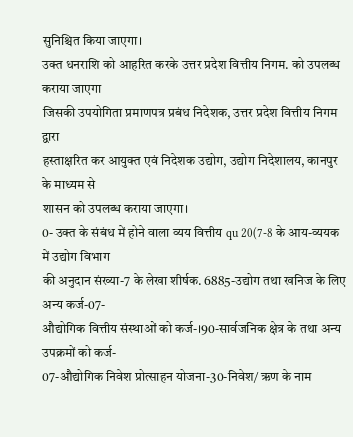सुनिश्चित किया जाएगा।
उक्त धनराशि को आहरित करके उत्तर प्रदेश वित्तीय निगम. को उपलब्ध कराया जाएगा
जिसकी उपयोगिता प्रमाणपत्र प्रबंध निदेशक, उत्तर प्रदेश वित्तीय निगम द्वारा
हस्ताक्षरित कर आयुक्त एवं निदेशक उद्योग, उद्योग निदेशालय, कानपुर के माध्यम से
शासन को उपलब्ध कराया जाएगा।
0- उक्त के संबंध में होने वाला व्यय वित्तीय qu 20(7-8 के आय-व्ययक में उद्योग विभाग
की अनुदान संख्या-7 के लेखा शीर्षक. 6885-उद्योग तथा खनिज के लिए अन्य कर्ज-07-
औद्योगिक वित्तीय संस्थाओं को कर्ज-।90-सार्वजनिक क्षेत्र के तथा अन्य उपक्रमों को कर्ज-
07-औद्योगिक निवेश प्रोत्साहन योजना-30-निवेश/ ऋण के नाम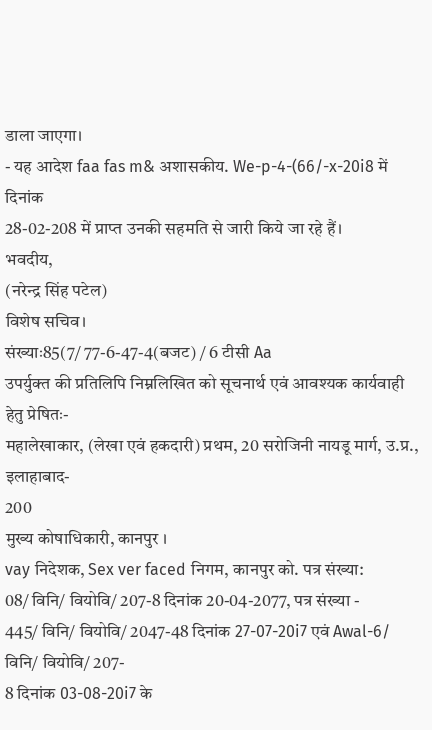डाला जाएगा।
- यह आदेश faa fas m& अशासकीय. We-p-4-(66/-x-20i8 में दिनांक
28-02-208 में प्राप्त उनकी सहमति से जारी किये जा रहे हैं।
भवदीय,
(नरेन्द्र सिंह पटेल)
विशेष सचिव।
संख्याः85(7/ 77-6-47-4(बजट) / 6 टीसी Aa
उपर्युक्त की प्रतिलिपि निम्नलिखित को सूचनार्थ एवं आवश्यक कार्यवाही हेतु प्रेषितः-
महालेखाकार, (लेखा एवं हकदारी) प्रथम, 20 सरोजिनी नायडू मार्ग, उ.प्र., इलाहाबाद-
200
मुख्य कोषाधिकारी, कानपुर ।
vay निदेशक, Sex ver faced निगम, कानपुर को. पत्र संख्या:
08/ विनि/ वियोवि/ 207-8 दिनांक 20-04-2077, पत्र संख्या -
445/ विनि/ वियोवि/ 2047-48 दिनांक 27-07-20i7 एवं Awal-6/ विनि/ वियोवि/ 207-
8 दिनांक 03-08-20i7 के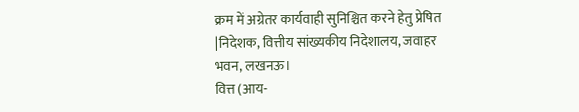क्रम में अग्रेतर कार्यवाही सुनिश्चित करने हेतु प्रेषित |निदेशक, वित्तीय सांख्यकीय निदेशालय, जवाहर भवन, लखनऊ।
वित्त (आय-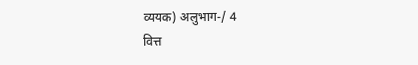व्ययक) अलुभाग-/ 4
वित्त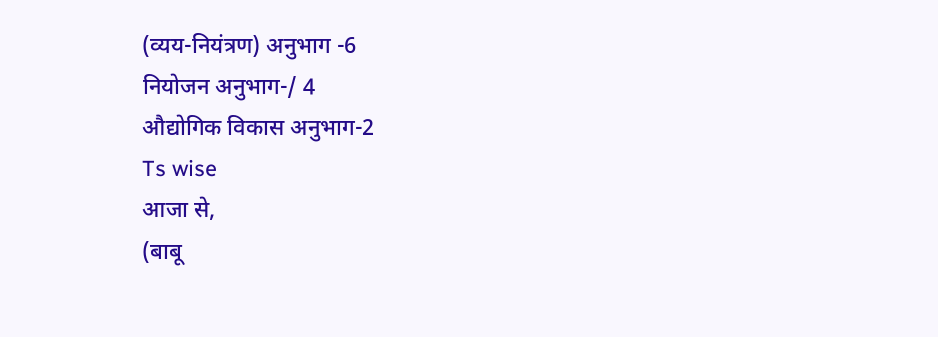(व्यय-नियंत्रण) अनुभाग -6
नियोजन अनुभाग-/ 4
औद्योगिक विकास अनुभाग-2
Ts wise
आजा से,
(बाबू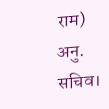राम)
अनु. सचिव।